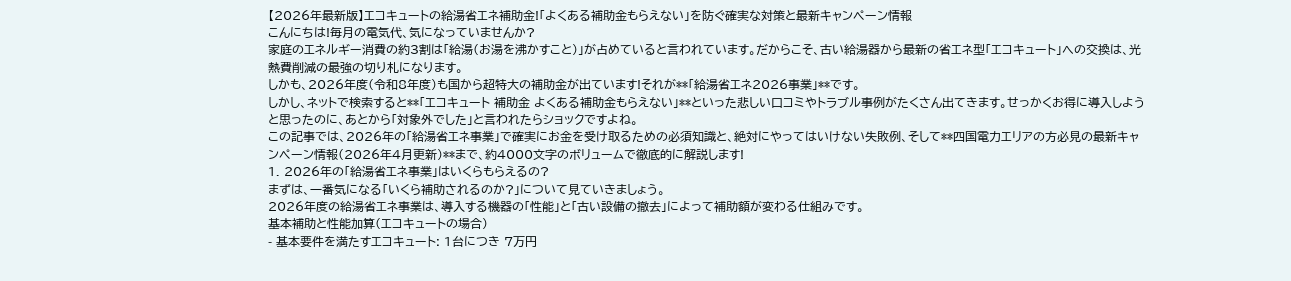【2026年最新版】エコキュートの給湯省エネ補助金!「よくある補助金もらえない」を防ぐ確実な対策と最新キャンペーン情報
こんにちは!毎月の電気代、気になっていませんか?
家庭のエネルギー消費の約3割は「給湯(お湯を沸かすこと)」が占めていると言われています。だからこそ、古い給湯器から最新の省エネ型「エコキュート」への交換は、光熱費削減の最強の切り札になります。
しかも、2026年度(令和8年度)も国から超特大の補助金が出ています!それが**「給湯省エネ2026事業」**です。
しかし、ネットで検索すると**「エコキュート 補助金 よくある補助金もらえない」**といった悲しい口コミやトラブル事例がたくさん出てきます。せっかくお得に導入しようと思ったのに、あとから「対象外でした」と言われたらショックですよね。
この記事では、2026年の「給湯省エネ事業」で確実にお金を受け取るための必須知識と、絶対にやってはいけない失敗例、そして**四国電力エリアの方必見の最新キャンペーン情報(2026年4月更新)**まで、約4000文字のボリュームで徹底的に解説します!
1. 2026年の「給湯省エネ事業」はいくらもらえるの?
まずは、一番気になる「いくら補助されるのか?」について見ていきましょう。
2026年度の給湯省エネ事業は、導入する機器の「性能」と「古い設備の撤去」によって補助額が変わる仕組みです。
基本補助と性能加算(エコキュートの場合)
- 基本要件を満たすエコキュート: 1台につき 7万円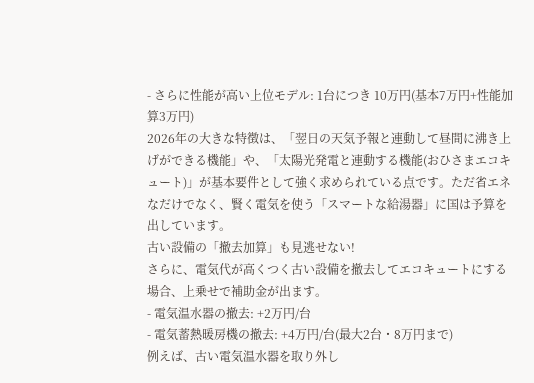- さらに性能が高い上位モデル: 1台につき 10万円(基本7万円+性能加算3万円)
2026年の大きな特徴は、「翌日の天気予報と連動して昼間に沸き上げができる機能」や、「太陽光発電と連動する機能(おひさまエコキュート)」が基本要件として強く求められている点です。ただ省エネなだけでなく、賢く電気を使う「スマートな給湯器」に国は予算を出しています。
古い設備の「撤去加算」も見逃せない!
さらに、電気代が高くつく古い設備を撤去してエコキュートにする場合、上乗せで補助金が出ます。
- 電気温水器の撤去: +2万円/台
- 電気蓄熱暖房機の撤去: +4万円/台(最大2台・8万円まで)
例えば、古い電気温水器を取り外し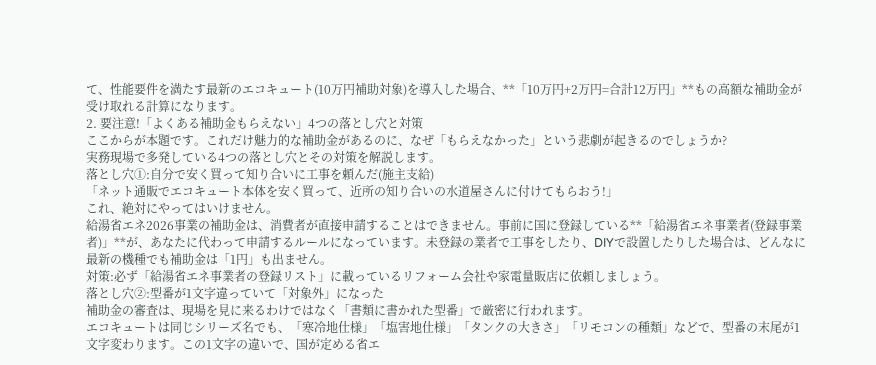て、性能要件を満たす最新のエコキュート(10万円補助対象)を導入した場合、**「10万円+2万円=合計12万円」**もの高額な補助金が受け取れる計算になります。
2. 要注意!「よくある補助金もらえない」4つの落とし穴と対策
ここからが本題です。これだけ魅力的な補助金があるのに、なぜ「もらえなかった」という悲劇が起きるのでしょうか?
実務現場で多発している4つの落とし穴とその対策を解説します。
落とし穴①:自分で安く買って知り合いに工事を頼んだ(施主支給)
「ネット通販でエコキュート本体を安く買って、近所の知り合いの水道屋さんに付けてもらおう!」
これ、絶対にやってはいけません。
給湯省エネ2026事業の補助金は、消費者が直接申請することはできません。事前に国に登録している**「給湯省エネ事業者(登録事業者)」**が、あなたに代わって申請するルールになっています。未登録の業者で工事をしたり、DIYで設置したりした場合は、どんなに最新の機種でも補助金は「1円」も出ません。
対策:必ず「給湯省エネ事業者の登録リスト」に載っているリフォーム会社や家電量販店に依頼しましょう。
落とし穴②:型番が1文字違っていて「対象外」になった
補助金の審査は、現場を見に来るわけではなく「書類に書かれた型番」で厳密に行われます。
エコキュートは同じシリーズ名でも、「寒冷地仕様」「塩害地仕様」「タンクの大きさ」「リモコンの種類」などで、型番の末尾が1文字変わります。この1文字の違いで、国が定める省エ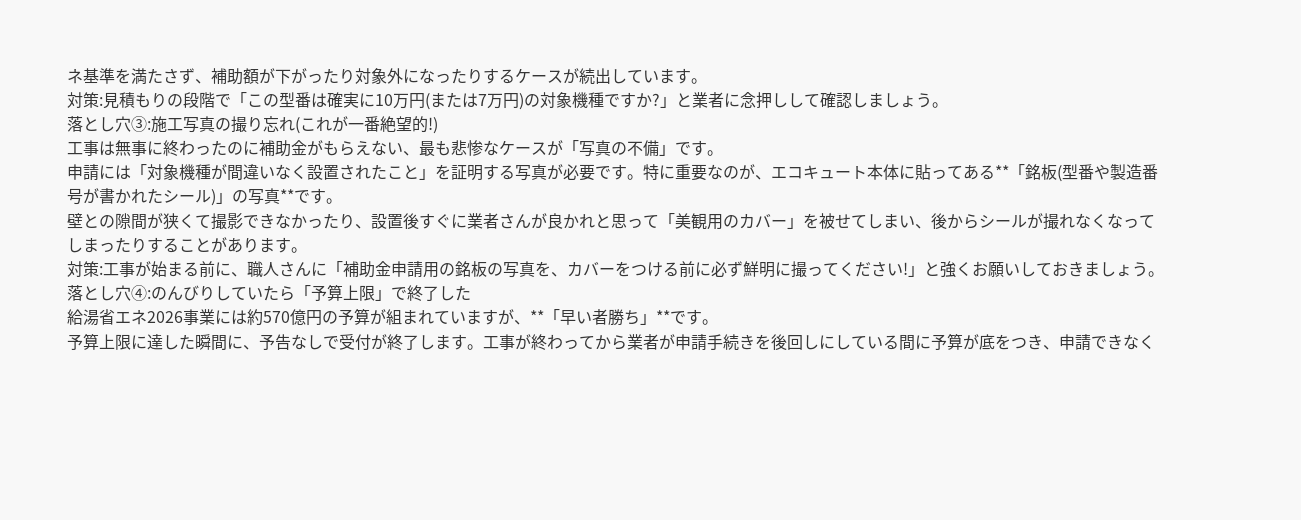ネ基準を満たさず、補助額が下がったり対象外になったりするケースが続出しています。
対策:見積もりの段階で「この型番は確実に10万円(または7万円)の対象機種ですか?」と業者に念押しして確認しましょう。
落とし穴③:施工写真の撮り忘れ(これが一番絶望的!)
工事は無事に終わったのに補助金がもらえない、最も悲惨なケースが「写真の不備」です。
申請には「対象機種が間違いなく設置されたこと」を証明する写真が必要です。特に重要なのが、エコキュート本体に貼ってある**「銘板(型番や製造番号が書かれたシール)」の写真**です。
壁との隙間が狭くて撮影できなかったり、設置後すぐに業者さんが良かれと思って「美観用のカバー」を被せてしまい、後からシールが撮れなくなってしまったりすることがあります。
対策:工事が始まる前に、職人さんに「補助金申請用の銘板の写真を、カバーをつける前に必ず鮮明に撮ってください!」と強くお願いしておきましょう。
落とし穴④:のんびりしていたら「予算上限」で終了した
給湯省エネ2026事業には約570億円の予算が組まれていますが、**「早い者勝ち」**です。
予算上限に達した瞬間に、予告なしで受付が終了します。工事が終わってから業者が申請手続きを後回しにしている間に予算が底をつき、申請できなく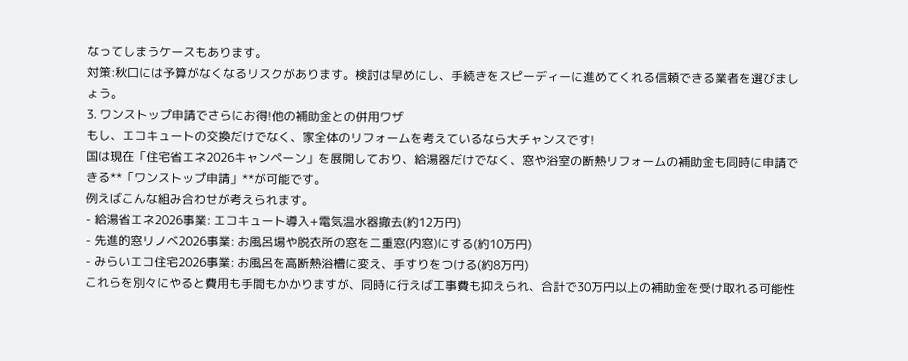なってしまうケースもあります。
対策:秋口には予算がなくなるリスクがあります。検討は早めにし、手続きをスピーディーに進めてくれる信頼できる業者を選びましょう。
3. ワンストップ申請でさらにお得!他の補助金との併用ワザ
もし、エコキュートの交換だけでなく、家全体のリフォームを考えているなら大チャンスです!
国は現在「住宅省エネ2026キャンペーン」を展開しており、給湯器だけでなく、窓や浴室の断熱リフォームの補助金も同時に申請できる**「ワンストップ申請」**が可能です。
例えばこんな組み合わせが考えられます。
- 給湯省エネ2026事業: エコキュート導入+電気温水器撤去(約12万円)
- 先進的窓リノベ2026事業: お風呂場や脱衣所の窓を二重窓(内窓)にする(約10万円)
- みらいエコ住宅2026事業: お風呂を高断熱浴槽に変え、手すりをつける(約8万円)
これらを別々にやると費用も手間もかかりますが、同時に行えば工事費も抑えられ、合計で30万円以上の補助金を受け取れる可能性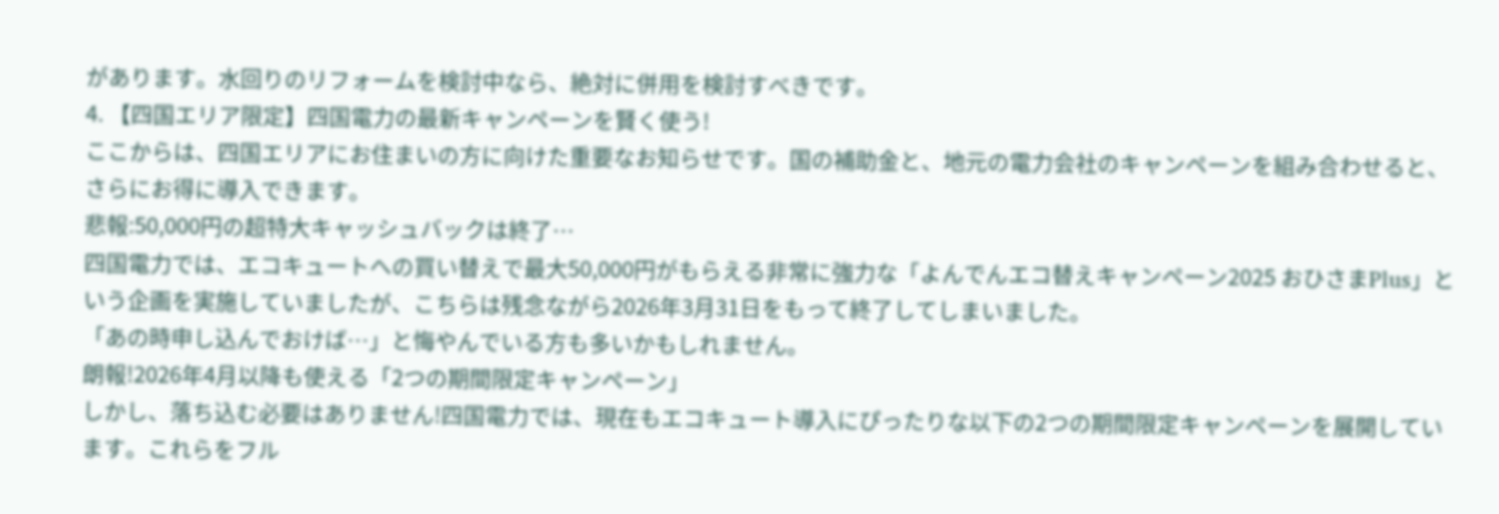があります。水回りのリフォームを検討中なら、絶対に併用を検討すべきです。
4. 【四国エリア限定】四国電力の最新キャンペーンを賢く使う!
ここからは、四国エリアにお住まいの方に向けた重要なお知らせです。国の補助金と、地元の電力会社のキャンペーンを組み合わせると、さらにお得に導入できます。
悲報:50,000円の超特大キャッシュバックは終了…
四国電力では、エコキュートへの買い替えで最大50,000円がもらえる非常に強力な「よんでんエコ替えキャンペーン2025 おひさまPlus」という企画を実施していましたが、こちらは残念ながら2026年3月31日をもって終了してしまいました。
「あの時申し込んでおけば…」と悔やんでいる方も多いかもしれません。
朗報!2026年4月以降も使える「2つの期間限定キャンペーン」
しかし、落ち込む必要はありません!四国電力では、現在もエコキュート導入にぴったりな以下の2つの期間限定キャンペーンを展開しています。これらをフル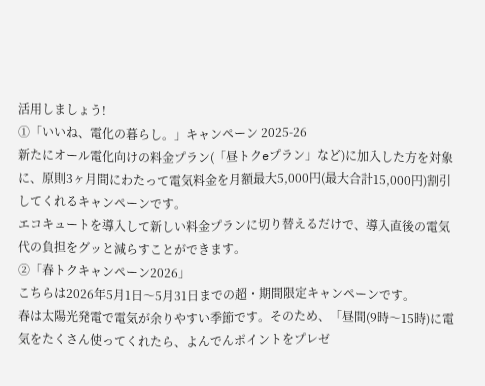活用しましょう!
①「いいね、電化の暮らし。」キャンペーン 2025-26
新たにオール電化向けの料金プラン(「昼トクeプラン」など)に加入した方を対象に、原則3ヶ月間にわたって電気料金を月額最大5,000円(最大合計15,000円)割引してくれるキャンペーンです。
エコキュートを導入して新しい料金プランに切り替えるだけで、導入直後の電気代の負担をグッと減らすことができます。
②「春トクキャンペーン2026」
こちらは2026年5月1日〜5月31日までの超・期間限定キャンペーンです。
春は太陽光発電で電気が余りやすい季節です。そのため、「昼間(9時〜15時)に電気をたくさん使ってくれたら、よんでんポイントをプレゼ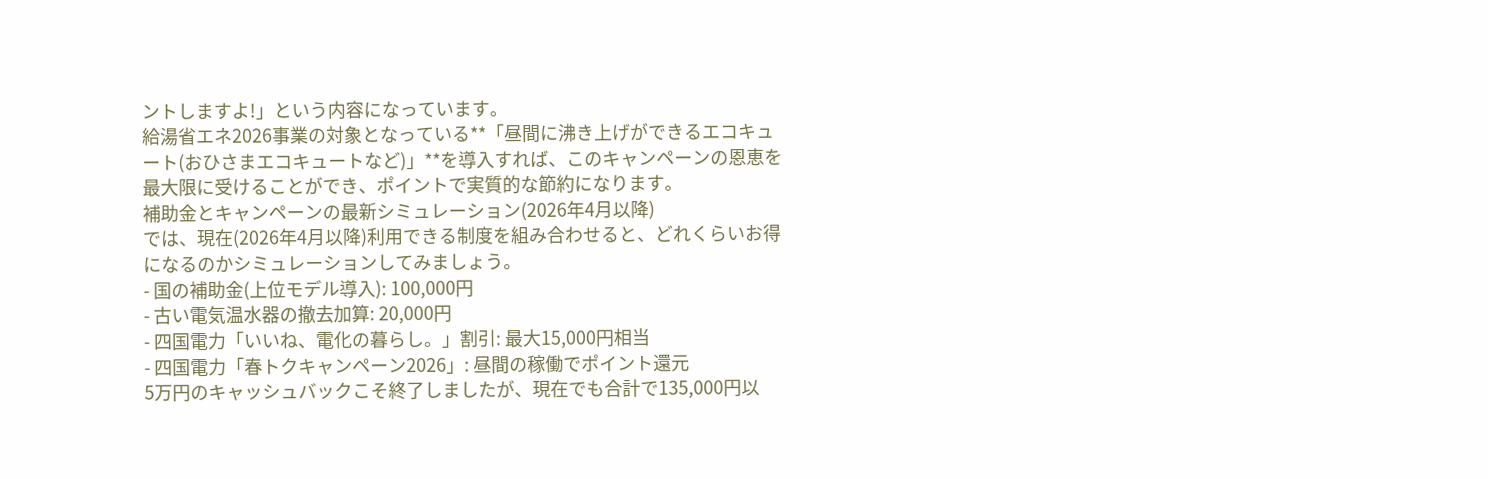ントしますよ!」という内容になっています。
給湯省エネ2026事業の対象となっている**「昼間に沸き上げができるエコキュート(おひさまエコキュートなど)」**を導入すれば、このキャンペーンの恩恵を最大限に受けることができ、ポイントで実質的な節約になります。
補助金とキャンペーンの最新シミュレーション(2026年4月以降)
では、現在(2026年4月以降)利用できる制度を組み合わせると、どれくらいお得になるのかシミュレーションしてみましょう。
- 国の補助金(上位モデル導入): 100,000円
- 古い電気温水器の撤去加算: 20,000円
- 四国電力「いいね、電化の暮らし。」割引: 最大15,000円相当
- 四国電力「春トクキャンペーン2026」: 昼間の稼働でポイント還元
5万円のキャッシュバックこそ終了しましたが、現在でも合計で135,000円以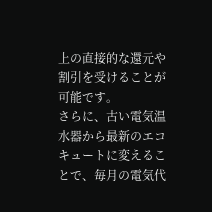上の直接的な還元や割引を受けることが可能です。
さらに、古い電気温水器から最新のエコキュートに変えることで、毎月の電気代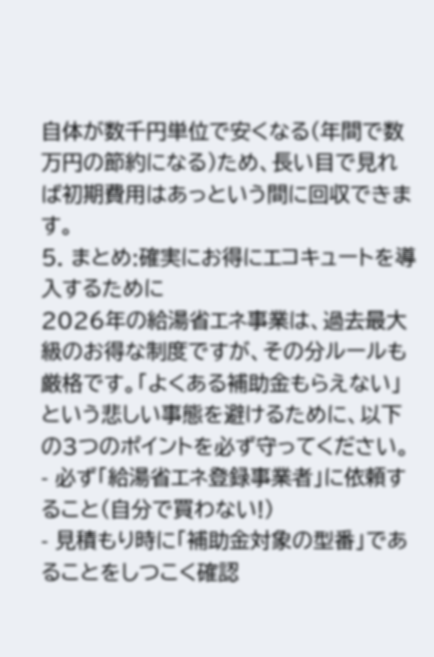自体が数千円単位で安くなる(年間で数万円の節約になる)ため、長い目で見れば初期費用はあっという間に回収できます。
5. まとめ:確実にお得にエコキュートを導入するために
2026年の給湯省エネ事業は、過去最大級のお得な制度ですが、その分ルールも厳格です。「よくある補助金もらえない」という悲しい事態を避けるために、以下の3つのポイントを必ず守ってください。
- 必ず「給湯省エネ登録事業者」に依頼すること(自分で買わない!)
- 見積もり時に「補助金対象の型番」であることをしつこく確認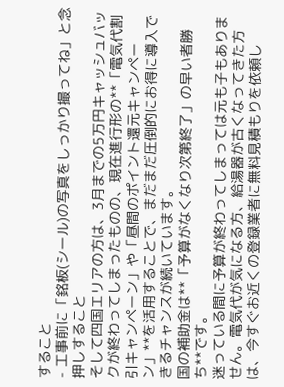すること
- 工事前に「銘板(シール)の写真をしっかり撮ってね」と念押しすること
そして四国エリアの方は、3月までの5万円キャッシュバックが終わってしまったものの、現在進行形の**「電気代割引キャンペーン」や「昼間のポイント還元キャンペーン」**を活用することで、まだまだ圧倒的にお得に導入できるチャンスが続いています。
国の補助金は**「予算がなくなり次第終了」の早い者勝ち**です。
迷っている間に予算が終わってしまっては元も子もありません。電気代が気になる方、給湯器が古くなってきた方は、今すぐお近くの登録業者に無料見積もりを依頼し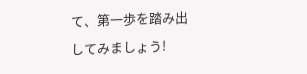て、第一歩を踏み出してみましょう!